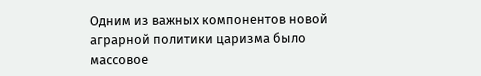Одним из важных компонентов новой аграрной политики царизма было массовое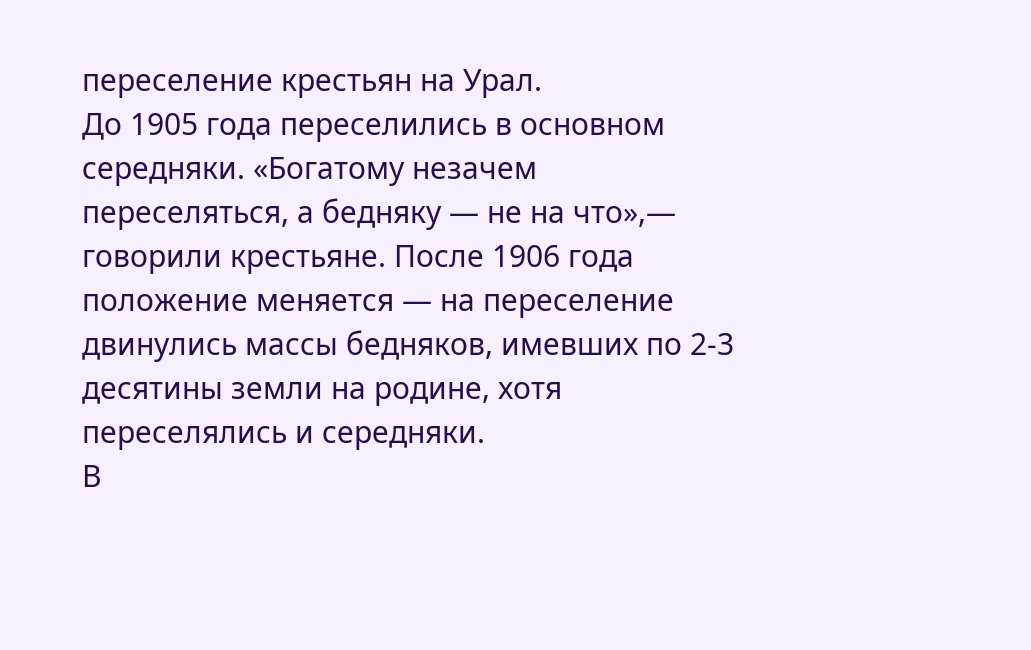переселение крестьян на Урал.
До 1905 года переселились в основном середняки. «Богатому незачем переселяться, а бедняку — не на что»,— говорили крестьяне. После 1906 года положение меняется — на переселение двинулись массы бедняков, имевших по 2-3 десятины земли на родине, хотя переселялись и середняки.
В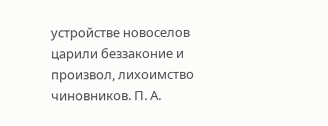устройстве новоселов царили беззаконие и произвол, лихоимство чиновников. П. А.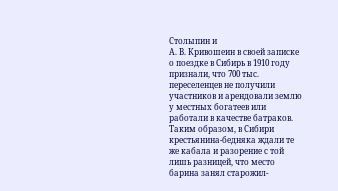Столыпин и
А. В. Кривошеин в своей записке о поездке в Сибирь в 1910 году признали, что 700 тыс. переселенцев не получили участников и арендовали землю у местных богатеев или работали в качестве батраков. Таким образом, в Сибири крестьянина-бедняка ждали те же кабала и разорение с той лишь разницей, что место барина занял старожил-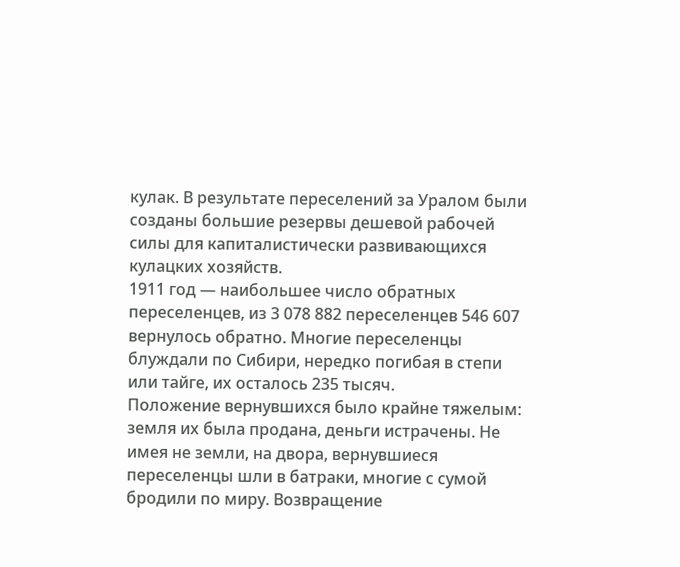кулак. В результате переселений за Уралом были созданы большие резервы дешевой рабочей силы для капиталистически развивающихся кулацких хозяйств.
1911 год — наибольшее число обратных переселенцев, из 3 078 882 переселенцев 546 607 вернулось обратно. Многие переселенцы блуждали по Сибири, нередко погибая в степи или тайге, их осталось 235 тысяч.
Положение вернувшихся было крайне тяжелым: земля их была продана, деньги истрачены. Не имея не земли, на двора, вернувшиеся переселенцы шли в батраки, многие с сумой бродили по миру. Возвращение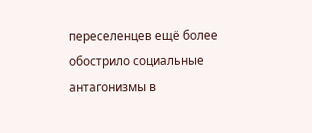переселенцев ещё более обострило социальные антагонизмы в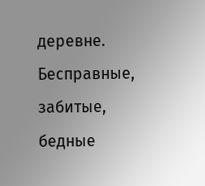деревне.
Бесправные, забитые, бедные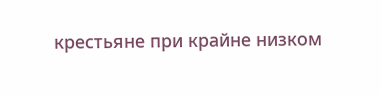крестьяне при крайне низком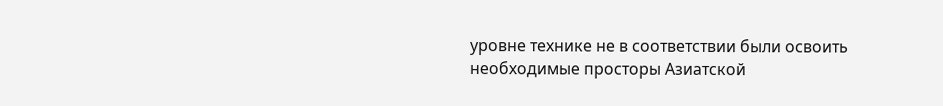уровне технике не в соответствии были освоить необходимые просторы Азиатской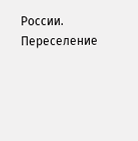России.
Переселение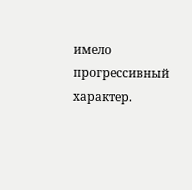имело прогрессивный характер.